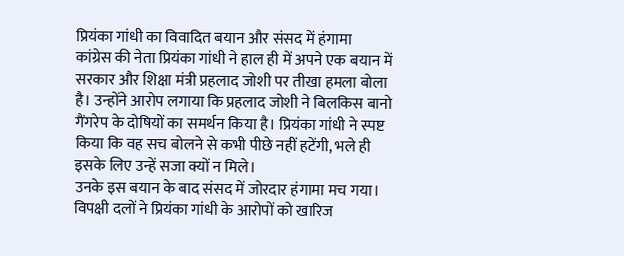प्रियंका गांधी का विवादित बयान और संसद में हंगामा
कांग्रेस की नेता प्रियंका गांधी ने हाल ही में अपने एक बयान में सरकार और शिक्षा मंत्री प्रहलाद जोशी पर तीखा हमला बोला है। उन्होंने आरोप लगाया कि प्रहलाद जोशी ने बिलकिस बानो गैंगरेप के दोषियों का समर्थन किया है। प्रियंका गांधी ने स्पष्ट किया कि वह सच बोलने से कभी पीछे नहीं हटेंगी, भले ही इसके लिए उन्हें सजा क्यों न मिले।
उनके इस बयान के बाद संसद में जोरदार हंगामा मच गया। विपक्षी दलों ने प्रियंका गांधी के आरोपों को खारिज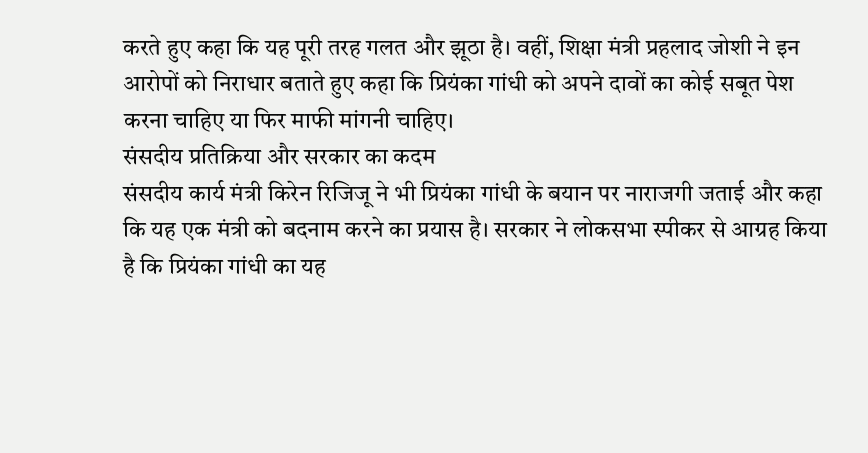करते हुए कहा कि यह पूरी तरह गलत और झूठा है। वहीं, शिक्षा मंत्री प्रहलाद जोशी ने इन आरोपों को निराधार बताते हुए कहा कि प्रियंका गांधी को अपने दावों का कोई सबूत पेश करना चाहिए या फिर माफी मांगनी चाहिए।
संसदीय प्रतिक्रिया और सरकार का कदम
संसदीय कार्य मंत्री किरेन रिजिजू ने भी प्रियंका गांधी के बयान पर नाराजगी जताई और कहा कि यह एक मंत्री को बदनाम करने का प्रयास है। सरकार ने लोकसभा स्पीकर से आग्रह किया है कि प्रियंका गांधी का यह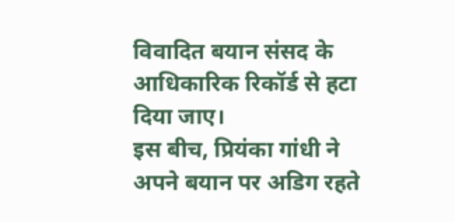विवादित बयान संसद के आधिकारिक रिकॉर्ड से हटा दिया जाए।
इस बीच, प्रियंका गांधी ने अपने बयान पर अडिग रहते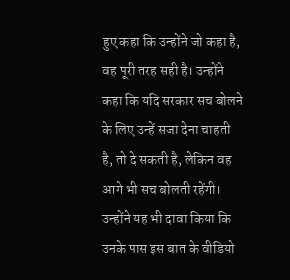हुए कहा कि उन्होंने जो कहा है, वह पूरी तरह सही है। उन्होंने कहा कि यदि सरकार सच बोलने के लिए उन्हें सजा देना चाहती है, तो दे सकती है, लेकिन वह आगे भी सच बोलती रहेंगी। उन्होंने यह भी दावा किया कि उनके पास इस बात के वीडियो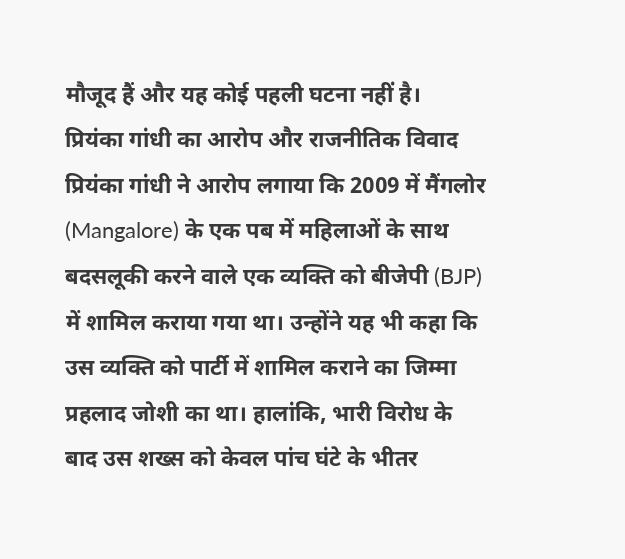मौजूद हैं और यह कोई पहली घटना नहीं है।
प्रियंका गांधी का आरोप और राजनीतिक विवाद
प्रियंका गांधी ने आरोप लगाया कि 2009 में मैंगलोर (Mangalore) के एक पब में महिलाओं के साथ बदसलूकी करने वाले एक व्यक्ति को बीजेपी (BJP) में शामिल कराया गया था। उन्होंने यह भी कहा कि उस व्यक्ति को पार्टी में शामिल कराने का जिम्मा प्रहलाद जोशी का था। हालांकि, भारी विरोध के बाद उस शख्स को केवल पांच घंटे के भीतर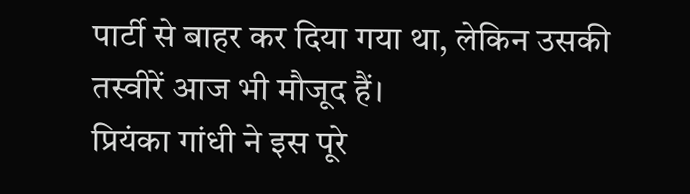पार्टी से बाहर कर दिया गया था, लेकिन उसकी तस्वीरें आज भी मौजूद हैं।
प्रियंका गांधी ने इस पूरे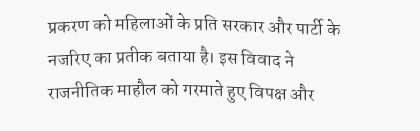प्रकरण को महिलाओं के प्रति सरकार और पार्टी के नजरिए का प्रतीक बताया है। इस विवाद ने राजनीतिक माहौल को गरमाते हुए विपक्ष और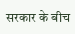सरकार के बीच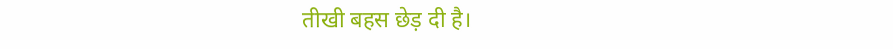तीखी बहस छेड़ दी है।